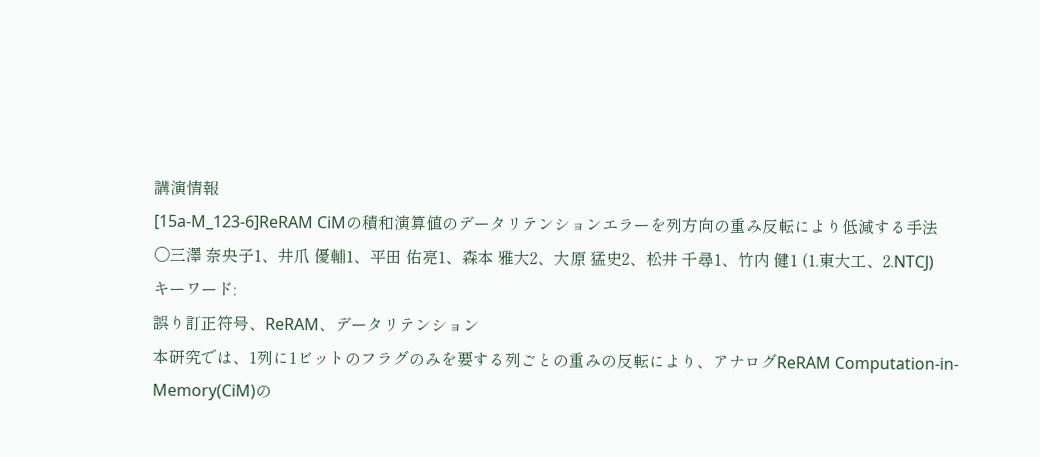講演情報
[15a-M_123-6]ReRAM CiMの積和演算値のデータリテンションエラーを列方向の重み反転により低減する手法
〇三澤 奈央子1、井爪 優輔1、平田 佑亮1、森本 雅大2、大原 猛史2、松井 千尋1、竹内 健1 (1.東大工、2.NTCJ)
キーワード:
誤り訂正符号、ReRAM、データリテンション
本研究では、1列に1ビットのフラグのみを要する列ごとの重みの反転により、アナログReRAM Computation-in-Memory(CiM)の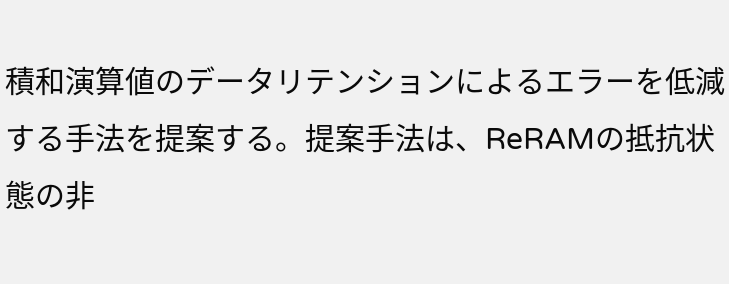積和演算値のデータリテンションによるエラーを低減する手法を提案する。提案手法は、ReRAMの抵抗状態の非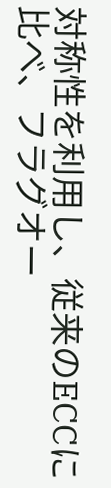対称性を利用し、従来のECCに比べ、フラグオー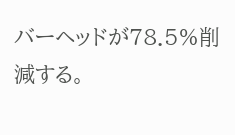バーヘッドが78.5%削減する。